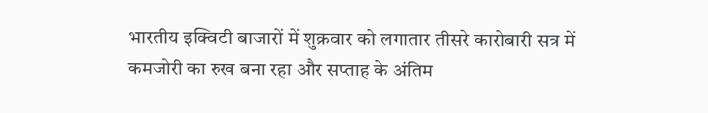भारतीय इक्विटी बाजारों में शुक्रवार को लगातार तीसरे कारोबारी सत्र में कमजोरी का रुख बना रहा और सप्ताह के अंतिम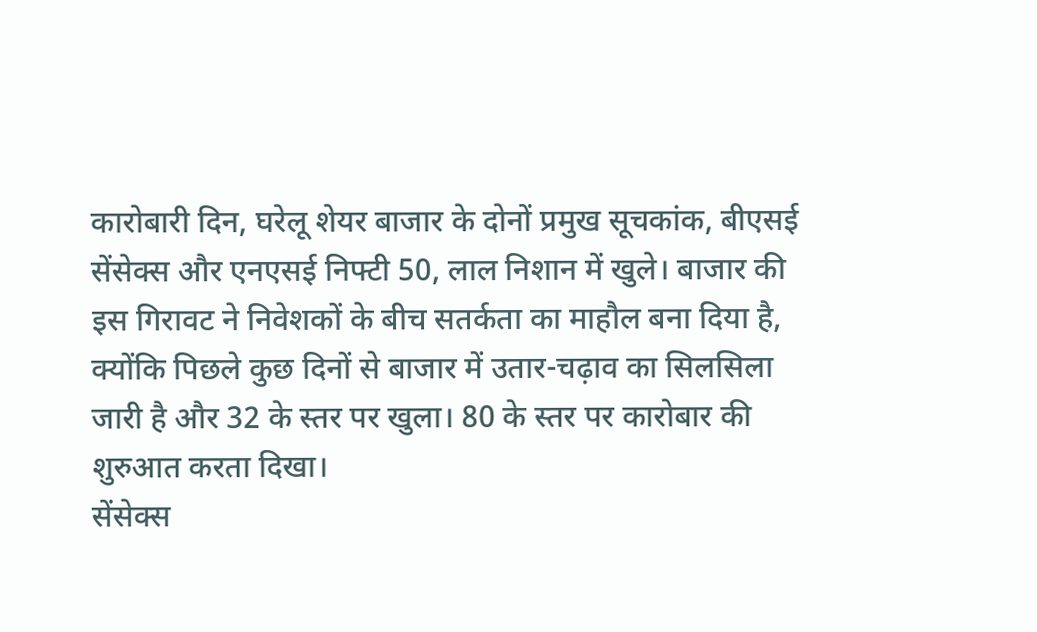कारोबारी दिन, घरेलू शेयर बाजार के दोनों प्रमुख सूचकांक, बीएसई सेंसेक्स और एनएसई निफ्टी 50, लाल निशान में खुले। बाजार की इस गिरावट ने निवेशकों के बीच सतर्कता का माहौल बना दिया है, क्योंकि पिछले कुछ दिनों से बाजार में उतार-चढ़ाव का सिलसिला जारी है और 32 के स्तर पर खुला। 80 के स्तर पर कारोबार की शुरुआत करता दिखा।
सेंसेक्स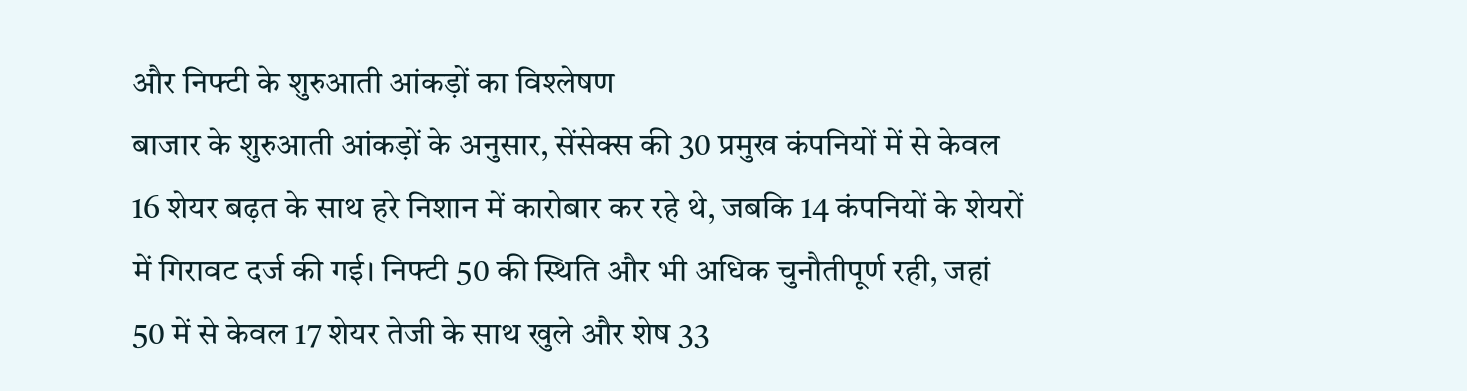और निफ्टी के शुरुआती आंकड़ों का विश्लेषण
बाजार के शुरुआती आंकड़ों के अनुसार, सेंसेक्स की 30 प्रमुख कंपनियों में से केवल 16 शेयर बढ़त के साथ हरे निशान में कारोबार कर रहे थे, जबकि 14 कंपनियों के शेयरों में गिरावट दर्ज की गई। निफ्टी 50 की स्थिति और भी अधिक चुनौतीपूर्ण रही, जहां 50 में से केवल 17 शेयर तेजी के साथ खुले और शेष 33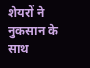शेयरों ने नुकसान के साथ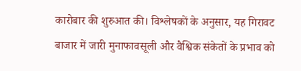कारोबार की शुरुआत की। विश्लेषकों के अनुसार, यह गिरावट बाजार में जारी मुनाफावसूली और वैश्विक संकेतों के प्रभाव को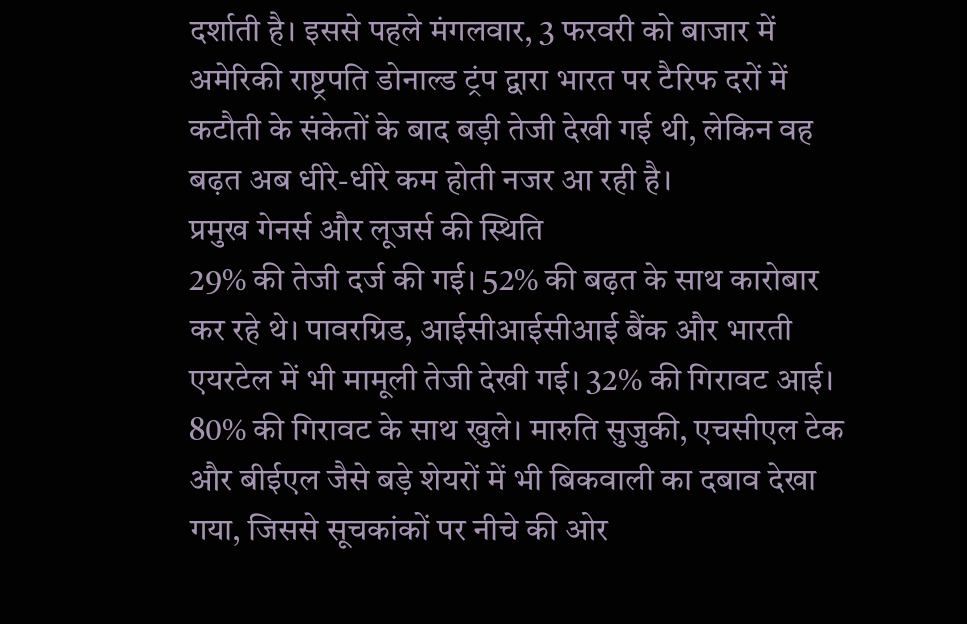दर्शाती है। इससे पहले मंगलवार, 3 फरवरी को बाजार में अमेरिकी राष्ट्रपति डोनाल्ड ट्रंप द्वारा भारत पर टैरिफ दरों में कटौती के संकेतों के बाद बड़ी तेजी देखी गई थी, लेकिन वह बढ़त अब धीरे-धीरे कम होती नजर आ रही है।
प्रमुख गेनर्स और लूजर्स की स्थिति
29% की तेजी दर्ज की गई। 52% की बढ़त के साथ कारोबार कर रहे थे। पावरग्रिड, आईसीआईसीआई बैंक और भारती एयरटेल में भी मामूली तेजी देखी गई। 32% की गिरावट आई। 80% की गिरावट के साथ खुले। मारुति सुजुकी, एचसीएल टेक और बीईएल जैसे बड़े शेयरों में भी बिकवाली का दबाव देखा गया, जिससे सूचकांकों पर नीचे की ओर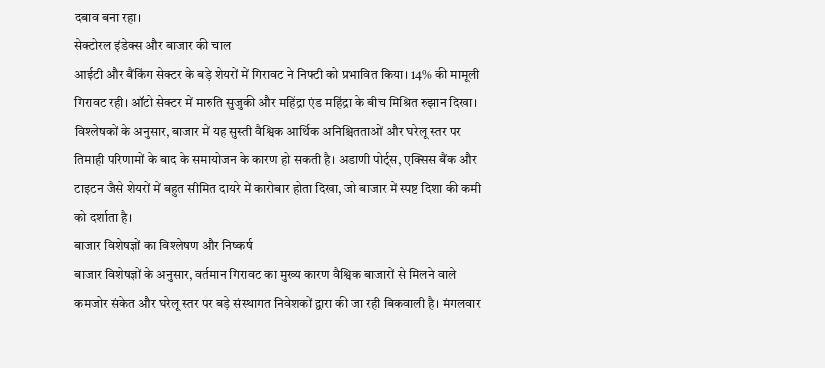दबाव बना रहा।
सेक्टोरल इंडेक्स और बाजार की चाल
आईटी और बैंकिंग सेक्टर के बड़े शेयरों में गिरावट ने निफ्टी को प्रभावित किया। 14% की मामूली गिरावट रही। ऑटो सेक्टर में मारुति सुजुकी और महिंद्रा एंड महिंद्रा के बीच मिश्रित रुझान दिखा। विश्लेषकों के अनुसार, बाजार में यह सुस्ती वैश्विक आर्थिक अनिश्चितताओं और घरेलू स्तर पर तिमाही परिणामों के बाद के समायोजन के कारण हो सकती है। अडाणी पोर्ट्स, एक्सिस बैंक और टाइटन जैसे शेयरों में बहुत सीमित दायरे में कारोबार होता दिखा, जो बाजार में स्पष्ट दिशा की कमी को दर्शाता है।
बाजार विशेषज्ञों का विश्लेषण और निष्कर्ष
बाजार विशेषज्ञों के अनुसार, वर्तमान गिरावट का मुख्य कारण वैश्विक बाजारों से मिलने वाले कमजोर संकेत और घरेलू स्तर पर बड़े संस्थागत निवेशकों द्वारा की जा रही बिकवाली है। मंगलवार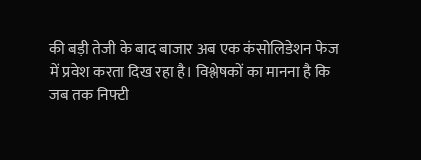की बड़ी तेजी के बाद बाजार अब एक कंसोलिडेशन फेज में प्रवेश करता दिख रहा है। विश्लेषकों का मानना है कि जब तक निफ्टी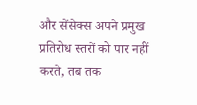और सेंसेक्स अपने प्रमुख प्रतिरोध स्तरों को पार नहीं करते, तब तक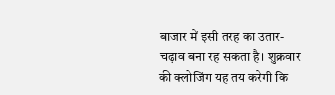बाजार में इसी तरह का उतार-चढ़ाव बना रह सकता है। शुक्रवार की क्लोजिंग यह तय करेगी कि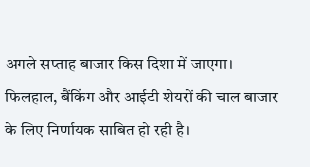अगले सप्ताह बाजार किस दिशा में जाएगा। फिलहाल, बैंकिंग और आईटी शेयरों की चाल बाजार के लिए निर्णायक साबित हो रही है।